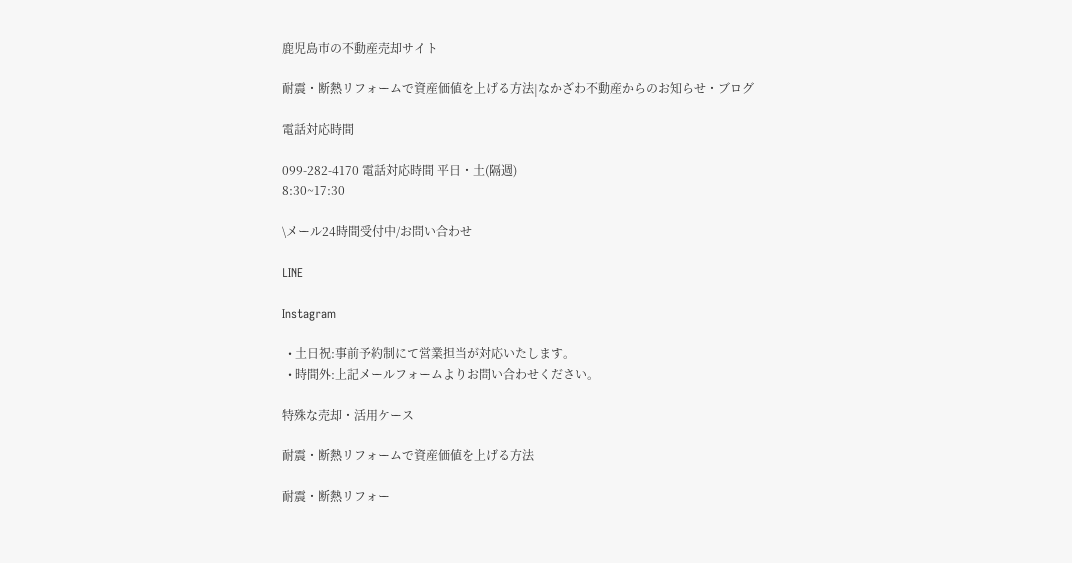鹿児島市の不動産売却サイト

耐震・断熱リフォームで資産価値を上げる方法|なかざわ不動産からのお知らせ・ブログ

電話対応時間

099-282-4170 電話対応時間 平日・土(隔週)
8:30~17:30

\メール24時間受付中/お問い合わせ

LINE

Instagram

  • 土日祝:事前予約制にて営業担当が対応いたします。
  • 時間外:上記メールフォームよりお問い合わせください。

特殊な売却・活用ケース

耐震・断熱リフォームで資産価値を上げる方法

耐震・断熱リフォー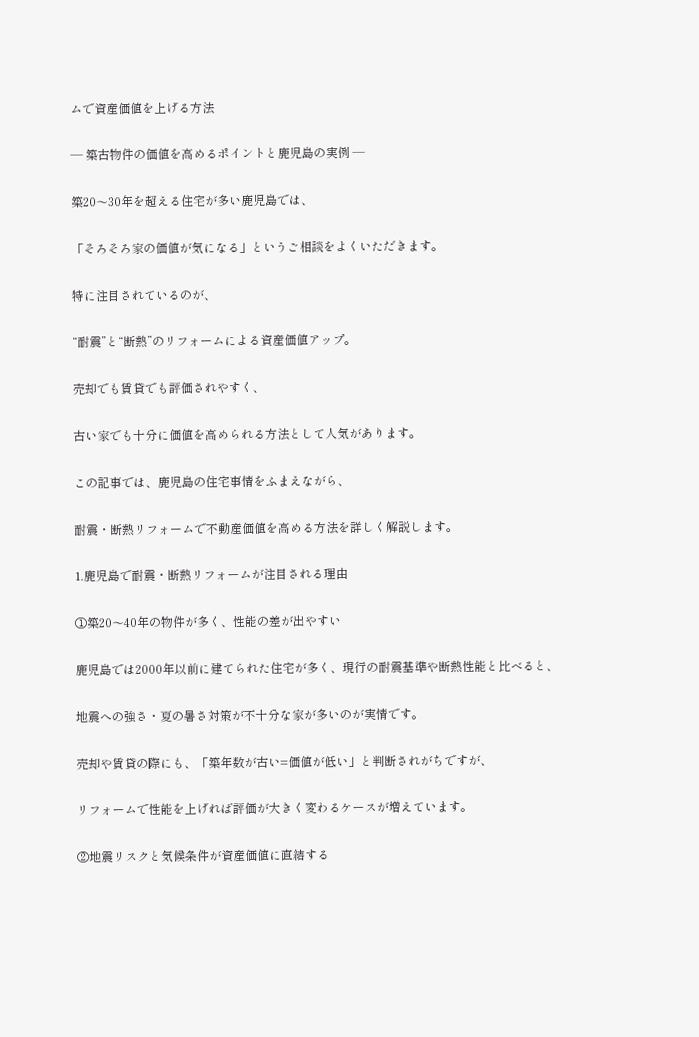ムで資産価値を上げる方法

― 築古物件の価値を高めるポイントと鹿児島の実例 ―

築20〜30年を超える住宅が多い鹿児島では、

「そろそろ家の価値が気になる」というご相談をよくいただきます。

特に注目されているのが、

“耐震”と“断熱”のリフォームによる資産価値アップ。

売却でも賃貸でも評価されやすく、

古い家でも十分に価値を高められる方法として人気があります。

この記事では、鹿児島の住宅事情をふまえながら、

耐震・断熱リフォームで不動産価値を高める方法を詳しく解説します。

1.鹿児島で耐震・断熱リフォームが注目される理由

①築20〜40年の物件が多く、性能の差が出やすい

鹿児島では2000年以前に建てられた住宅が多く、現行の耐震基準や断熱性能と比べると、

地震への強さ・夏の暑さ対策が不十分な家が多いのが実情です。

売却や賃貸の際にも、「築年数が古い=価値が低い」と判断されがちですが、

リフォームで性能を上げれば評価が大きく変わるケースが増えています。

②地震リスクと気候条件が資産価値に直結する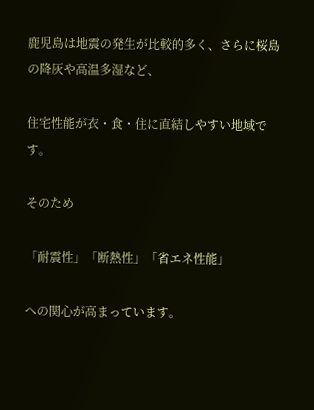鹿児島は地震の発生が比較的多く、さらに桜島の降灰や高温多湿など、

住宅性能が衣・食・住に直結しやすい地域です。

そのため

「耐震性」「断熱性」「省エネ性能」

への関心が高まっています。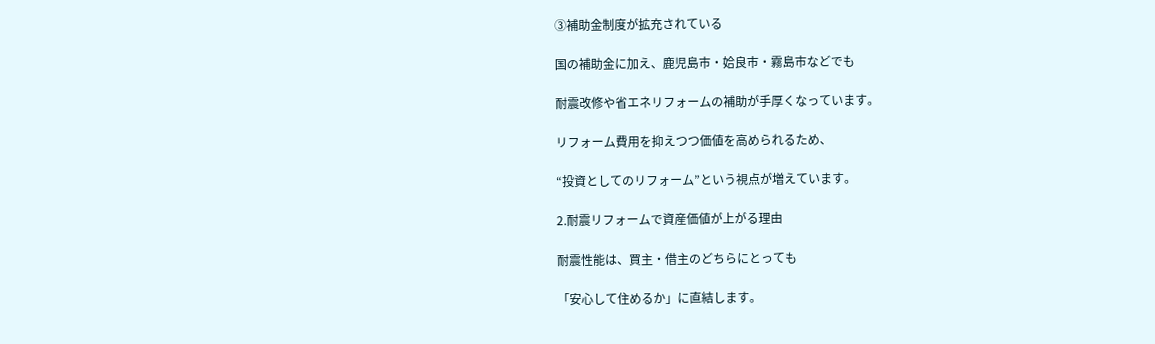③補助金制度が拡充されている

国の補助金に加え、鹿児島市・姶良市・霧島市などでも

耐震改修や省エネリフォームの補助が手厚くなっています。

リフォーム費用を抑えつつ価値を高められるため、

“投資としてのリフォーム”という視点が増えています。

2.耐震リフォームで資産価値が上がる理由

耐震性能は、買主・借主のどちらにとっても

「安心して住めるか」に直結します。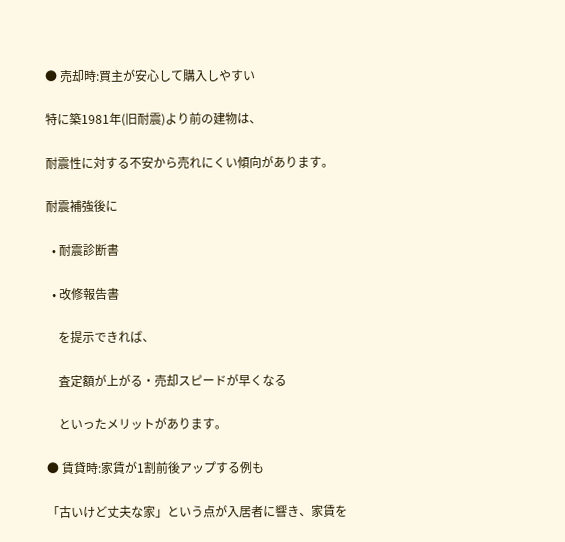● 売却時:買主が安心して購入しやすい

特に築1981年(旧耐震)より前の建物は、

耐震性に対する不安から売れにくい傾向があります。

耐震補強後に

  • 耐震診断書

  • 改修報告書

    を提示できれば、

    査定額が上がる・売却スピードが早くなる

    といったメリットがあります。

● 賃貸時:家賃が1割前後アップする例も

「古いけど丈夫な家」という点が入居者に響き、家賃を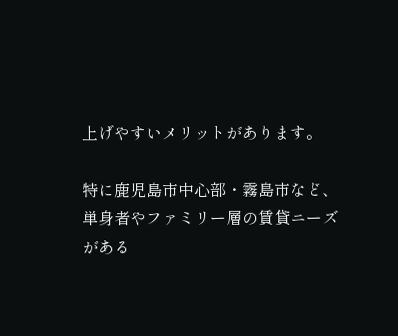上げやすいメリットがあります。

特に鹿児島市中心部・霧島市など、単身者やファミリー層の賃貸ニーズがある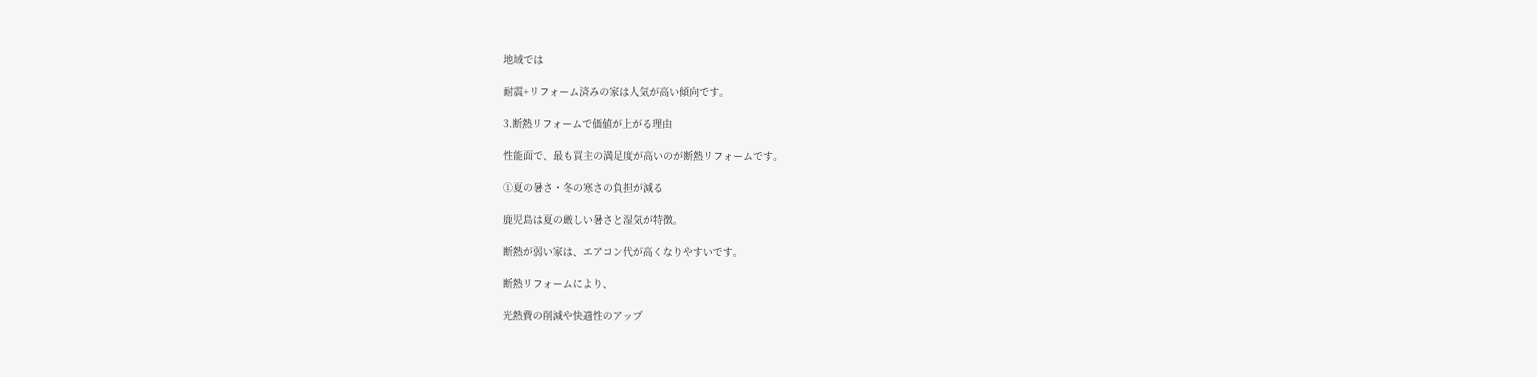地域では

耐震+リフォーム済みの家は人気が高い傾向です。

3.断熱リフォームで価値が上がる理由

性能面で、最も買主の満足度が高いのが断熱リフォームです。

①夏の暑さ・冬の寒さの負担が減る

鹿児島は夏の厳しい暑さと湿気が特徴。

断熱が弱い家は、エアコン代が高くなりやすいです。

断熱リフォームにより、

光熱費の削減や快適性のアップ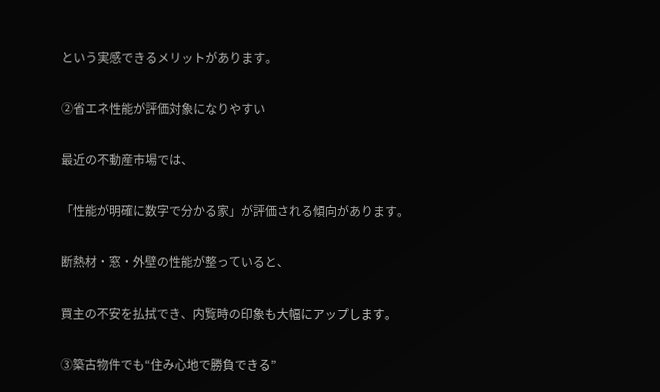という実感できるメリットがあります。

②省エネ性能が評価対象になりやすい

最近の不動産市場では、

「性能が明確に数字で分かる家」が評価される傾向があります。

断熱材・窓・外壁の性能が整っていると、

買主の不安を払拭でき、内覧時の印象も大幅にアップします。

③築古物件でも“住み心地で勝負できる”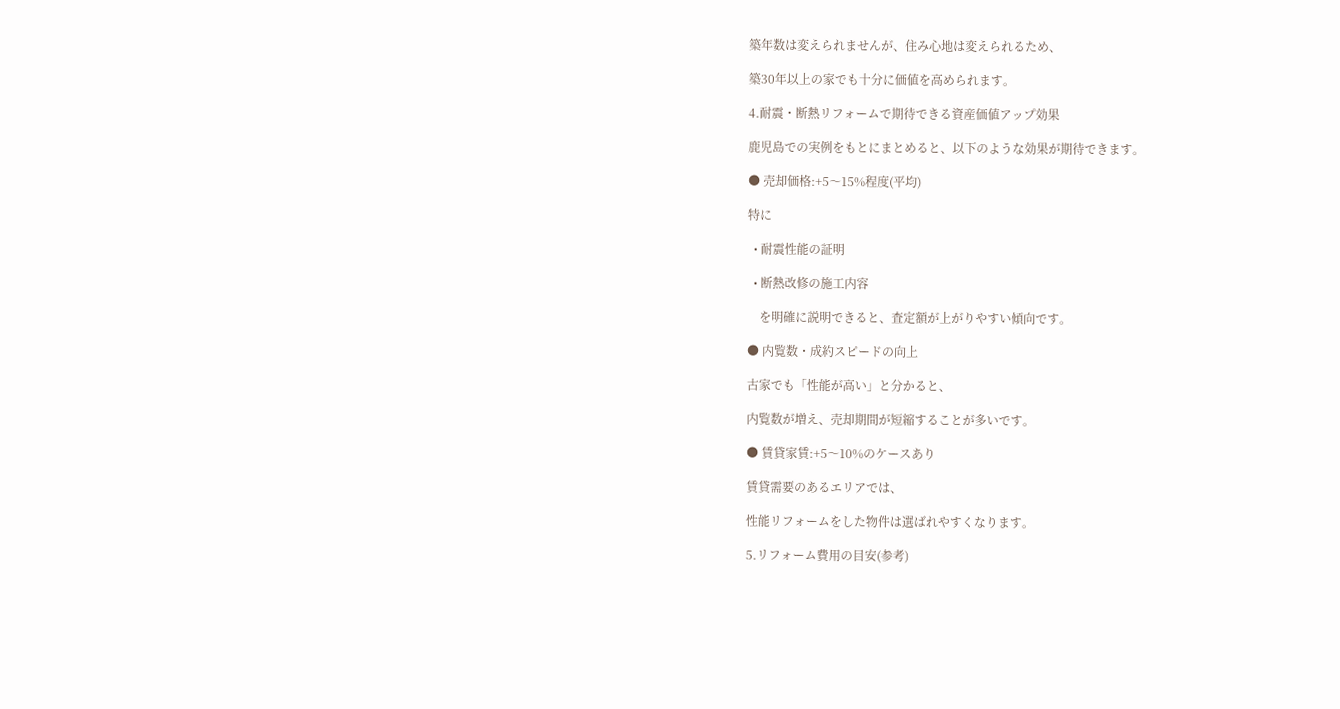築年数は変えられませんが、住み心地は変えられるため、

築30年以上の家でも十分に価値を高められます。

4.耐震・断熱リフォームで期待できる資産価値アップ効果

鹿児島での実例をもとにまとめると、以下のような効果が期待できます。

● 売却価格:+5〜15%程度(平均)

特に

  • 耐震性能の証明

  • 断熱改修の施工内容

    を明確に説明できると、査定額が上がりやすい傾向です。

● 内覧数・成約スピードの向上

古家でも「性能が高い」と分かると、

内覧数が増え、売却期間が短縮することが多いです。

● 賃貸家賃:+5〜10%のケースあり

賃貸需要のあるエリアでは、

性能リフォームをした物件は選ばれやすくなります。

5.リフォーム費用の目安(参考)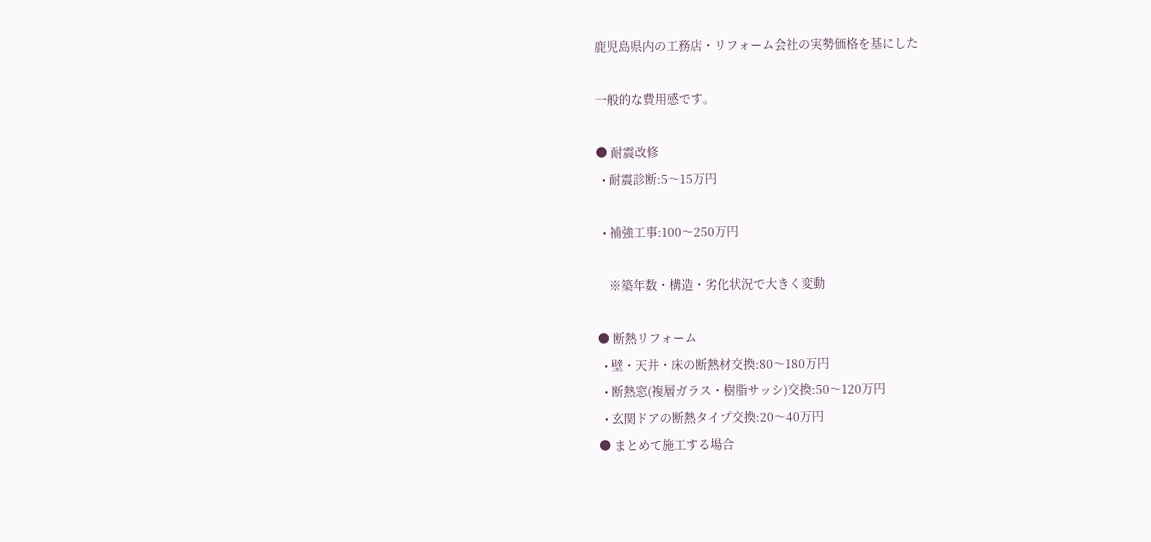鹿児島県内の工務店・リフォーム会社の実勢価格を基にした

一般的な費用感です。

● 耐震改修
  • 耐震診断:5〜15万円

  • 補強工事:100〜250万円

    ※築年数・構造・劣化状況で大きく変動

● 断熱リフォーム
  • 壁・天井・床の断熱材交換:80〜180万円
  • 断熱窓(複層ガラス・樹脂サッシ)交換:50〜120万円
  • 玄関ドアの断熱タイプ交換:20〜40万円
● まとめて施工する場合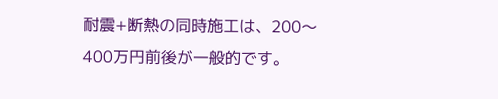耐震+断熱の同時施工は、200〜400万円前後が一般的です。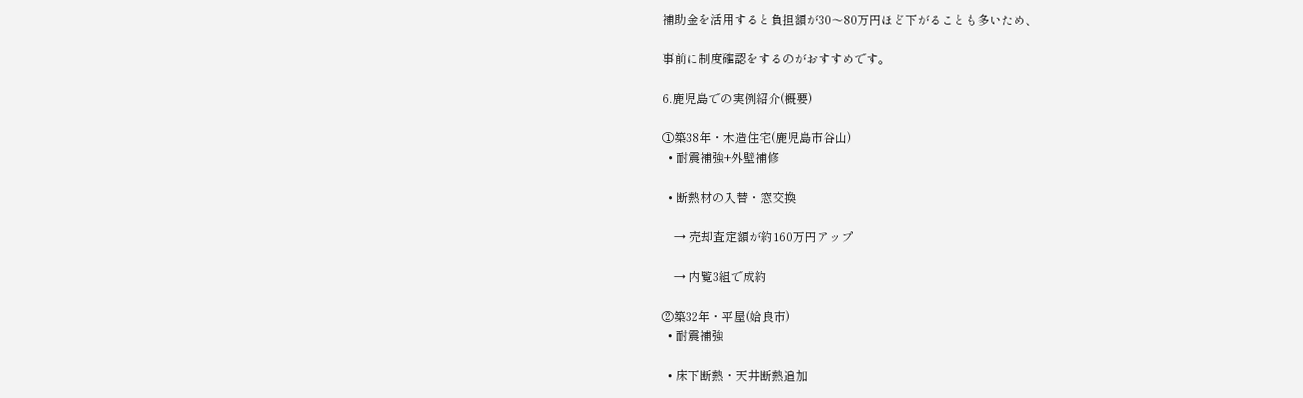補助金を活用すると負担額が30〜80万円ほど下がることも多いため、

事前に制度確認をするのがおすすめです。

6.鹿児島での実例紹介(概要)

①築38年・木造住宅(鹿児島市谷山)
  • 耐震補強+外壁補修

  • 断熱材の入替・窓交換

    → 売却査定額が約160万円アップ

    → 内覧3組で成約

②築32年・平屋(姶良市)
  • 耐震補強

  • 床下断熱・天井断熱追加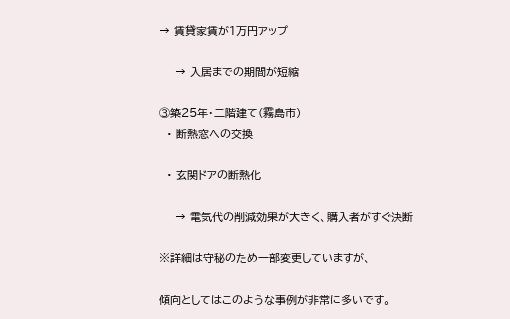→ 賃貸家賃が1万円アップ

    → 入居までの期間が短縮

③築25年・二階建て(霧島市)
  • 断熱窓への交換

  • 玄関ドアの断熱化

    → 電気代の削減効果が大きく、購入者がすぐ決断

※詳細は守秘のため一部変更していますが、

傾向としてはこのような事例が非常に多いです。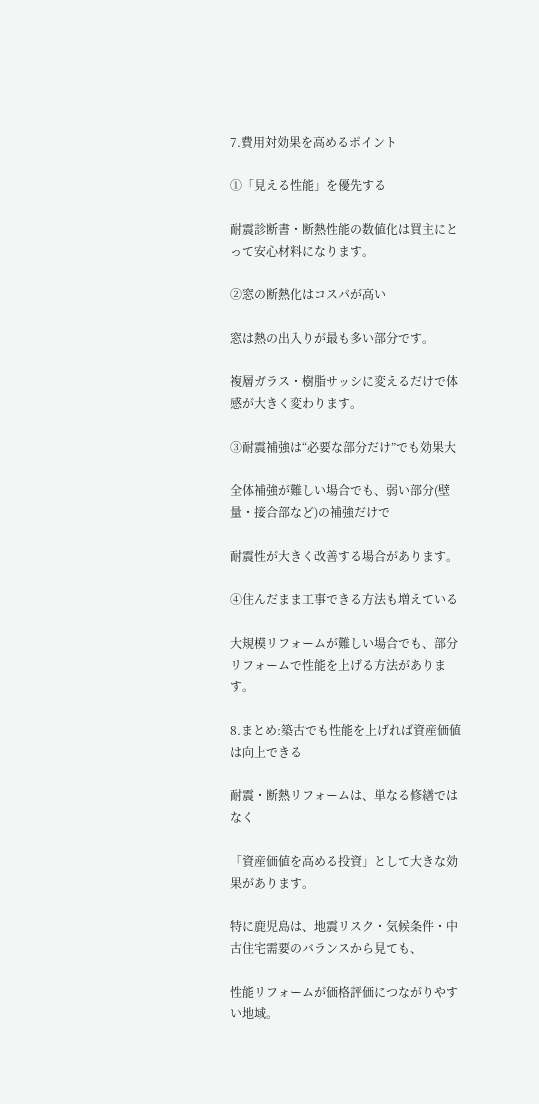7.費用対効果を高めるポイント

①「見える性能」を優先する

耐震診断書・断熱性能の数値化は買主にとって安心材料になります。

②窓の断熱化はコスパが高い

窓は熱の出入りが最も多い部分です。

複層ガラス・樹脂サッシに変えるだけで体感が大きく変わります。

③耐震補強は“必要な部分だけ”でも効果大

全体補強が難しい場合でも、弱い部分(壁量・接合部など)の補強だけで

耐震性が大きく改善する場合があります。

④住んだまま工事できる方法も増えている

大規模リフォームが難しい場合でも、部分リフォームで性能を上げる方法があります。

8.まとめ:築古でも性能を上げれば資産価値は向上できる

耐震・断熱リフォームは、単なる修繕ではなく

「資産価値を高める投資」として大きな効果があります。

特に鹿児島は、地震リスク・気候条件・中古住宅需要のバランスから見ても、

性能リフォームが価格評価につながりやすい地域。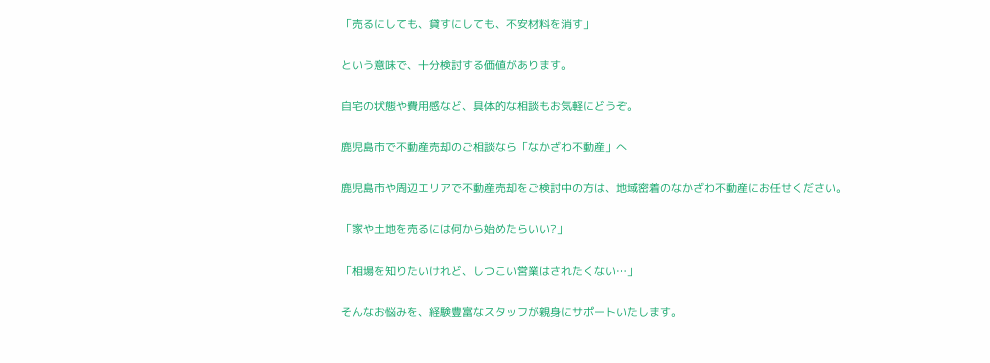「売るにしても、貸すにしても、不安材料を消す」

という意味で、十分検討する価値があります。

自宅の状態や費用感など、具体的な相談もお気軽にどうぞ。

鹿児島市で不動産売却のご相談なら「なかざわ不動産」へ

鹿児島市や周辺エリアで不動産売却をご検討中の方は、地域密着のなかざわ不動産にお任せください。

「家や土地を売るには何から始めたらいい?」

「相場を知りたいけれど、しつこい営業はされたくない…」

そんなお悩みを、経験豊富なスタッフが親身にサポートいたします。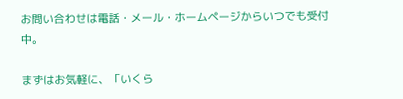お問い合わせは電話・メール・ホームページからいつでも受付中。

まずはお気軽に、「いくら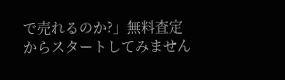で売れるのか?」無料査定からスタートしてみません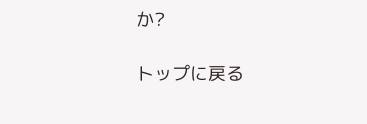か?

トップに戻る